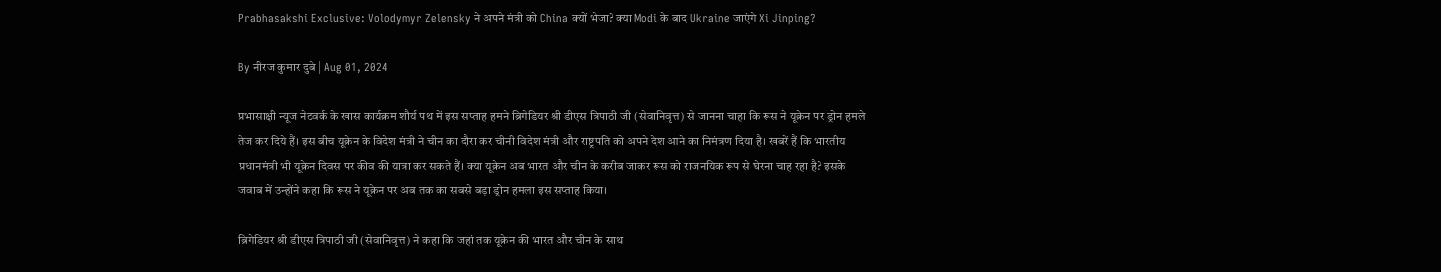Prabhasakshi Exclusive: Volodymyr Zelensky ने अपने मंत्री को China क्यों भेजा? क्या Modi के बाद Ukraine जाएंगे Xi Jinping?

By नीरज कुमार दुबे | Aug 01, 2024

प्रभासाक्षी न्यूज नेटवर्क के खास कार्यक्रम शौर्य पथ में इस सप्ताह हमने ब्रिगेडियर श्री डीएस त्रिपाठी जी (सेवानिवृत्त) से जानना चाहा कि रूस ने यूक्रेन पर ड्रोन हमले तेज कर दिये हैं। इस बीच यूक्रेन के विदेश मंत्री ने चीन का दौरा कर चीनी विदेश मंत्री और राष्ट्रपति को अपने देश आने का निमंत्रण दिया है। खबरें हैं कि भारतीय प्रधानमंत्री भी यूक्रेन दिवस पर कीव की यात्रा कर सकते हैं। क्या यूक्रेन अब भारत और चीन के करीब जाकर रूस को राजनयिक रूप से घेरना चाह रहा है? इसके जवाब में उन्होंने कहा कि रूस ने यूक्रेन पर अब तक का सबसे बड़ा ड्रोन हमला इस सप्ताह किया।

ब्रिगेडियर श्री डीएस त्रिपाठी जी (सेवानिवृत्त) ने कहा कि जहां तक यूक्रेन की भारत और चीन के साथ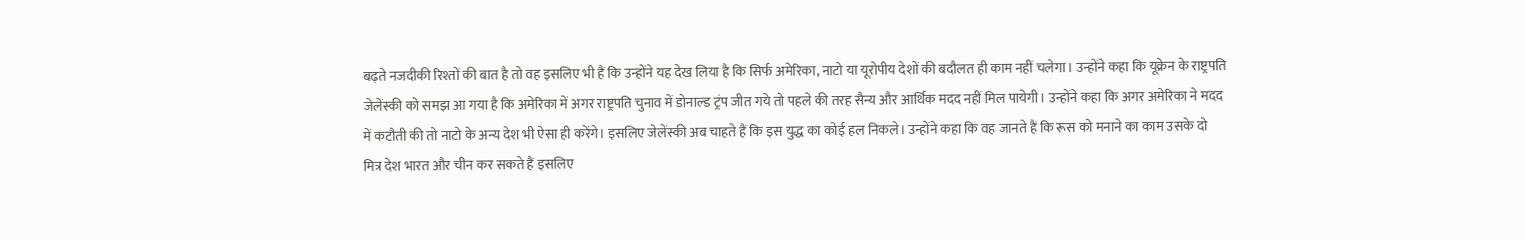बढ़ते नजदीकी रिश्तों की बात है तो वह इसलिए भी हैं कि उन्होंने यह देख लिया है कि सिर्फ अमेरिका, नाटो या यूरोपीय देशों की बदौलत ही काम नहीं चलेगा। उन्होंने कहा कि यूक्रेन के राष्ट्रपति जेलेंस्की को समझ आ गया है कि अमेरिका में अगर राष्ट्रपति चुनाव में डोनाल्ड ट्रंप जीत गये तो पहले की तरह सैन्य और आर्थिक मदद नहीं मिल पायेगी। उन्होंने कहा कि अगर अमेरिका ने मदद में कटौती की तो नाटो के अन्य देश भी ऐसा ही करेंगे। इसलिए जेलेंस्की अब चाहते हैं कि इस युद्ध का कोई हल निकले। उन्होंने कहा कि वह जानते हैं कि रूस को मनाने का काम उसके दो मित्र देश भारत और चीन कर सकते हैं इसलिए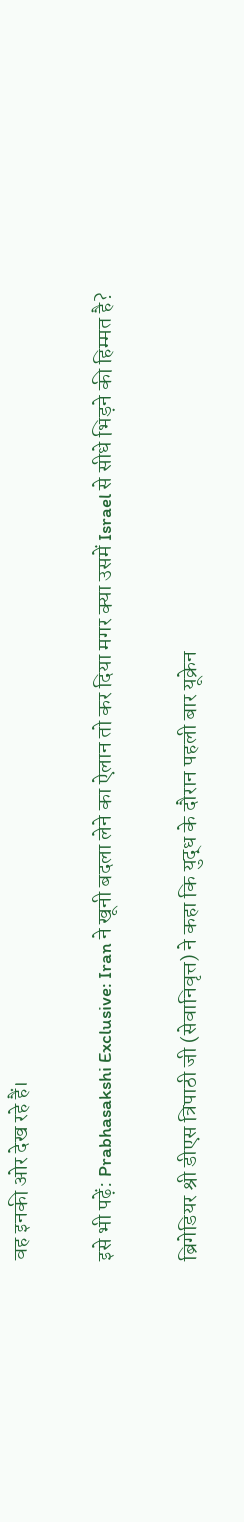वह इनकी ओर देख रहे हैं।

इसे भी पढ़ें: Prabhasakshi Exclusive: Iran ने खूनी बदला लेने का ऐलान तो कर दिया मगर क्या उसमें Israel से सीधे भिड़ने की हिम्मत है?

ब्रिगेडियर श्री डीएस त्रिपाठी जी (सेवानिवृत्त) ने कहा कि युद्ध के दौरान पहली बार यूक्रेन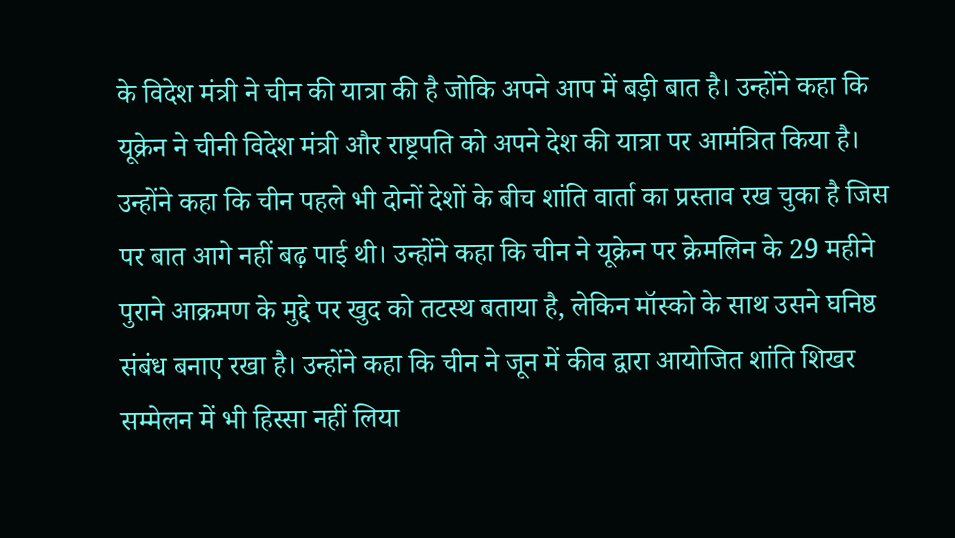के विदेश मंत्री ने चीन की यात्रा की है जोकि अपने आप में बड़ी बात है। उन्होंने कहा कि यूक्रेन ने चीनी विदेश मंत्री और राष्ट्रपति को अपने देश की यात्रा पर आमंत्रित किया है। उन्होंने कहा कि चीन पहले भी दोनों देशों के बीच शांति वार्ता का प्रस्ताव रख चुका है जिस पर बात आगे नहीं बढ़ पाई थी। उन्होंने कहा कि चीन ने यूक्रेन पर क्रेमलिन के 29 महीने पुराने आक्रमण के मुद्दे पर खुद को तटस्थ बताया है, लेकिन मॉस्को के साथ उसने घनिष्ठ संबंध बनाए रखा है। उन्होंने कहा कि चीन ने जून में कीव द्वारा आयोजित शांति शिखर सम्मेलन में भी हिस्सा नहीं लिया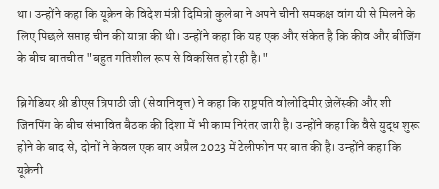था। उन्होंने कहा कि यूक्रेन के विदेश मंत्री दिमित्रो कुलेबा ने अपने चीनी समकक्ष वांग यी से मिलने के लिए पिछले सप्ताह चीन की यात्रा की थी। उन्होंने कहा कि यह एक और संकेत है कि कीव और बीजिंग के बीच बातचीत "बहुत गतिशील रूप से विकसित हो रही है।"

ब्रिगेडियर श्री डीएस त्रिपाठी जी (सेवानिवृत्त) ने कहा कि राष्ट्रपति वोलोदिमीर ज़ेलेंस्की और शी जिनपिंग के बीच संभावित बैठक की दिशा में भी काम निरंतर जारी है। उन्होंने कहा कि वैसे युद्ध शुरू होने के बाद से, दोनों ने केवल एक बार अप्रैल 2023 में टेलीफोन पर बात की है। उन्होंने कहा कि यूक्रेनी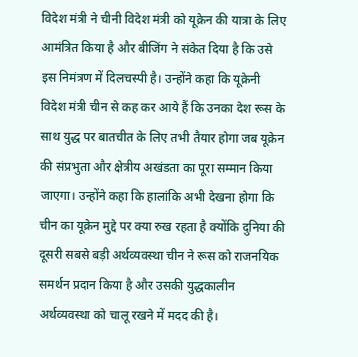विदेश मंत्री ने चीनी विदेश मंत्री को यूक्रेन की यात्रा के लिए आमंत्रित किया है और बीजिंग ने संकेत दिया है कि उसे इस निमंत्रण में दिलचस्पी है। उन्होंने कहा कि यूक्रेनी विदेश मंत्री चीन से कह कर आये हैं कि उनका देश रूस के साथ युद्ध पर बातचीत के लिए तभी तैयार होगा जब यूक्रेन की संप्रभुता और क्षेत्रीय अखंडता का पूरा सम्मान किया जाएगा। उन्होंने कहा कि हालांकि अभी देखना होगा कि चीन का यूक्रेन मुद्दे पर क्या रुख रहता है क्योंकि दुनिया की दूसरी सबसे बड़ी अर्थव्यवस्था चीन ने रूस को राजनयिक समर्थन प्रदान किया है और उसकी युद्धकालीन अर्थव्यवस्था को चालू रखने में मदद की है।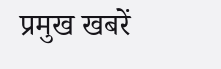प्रमुख खबरें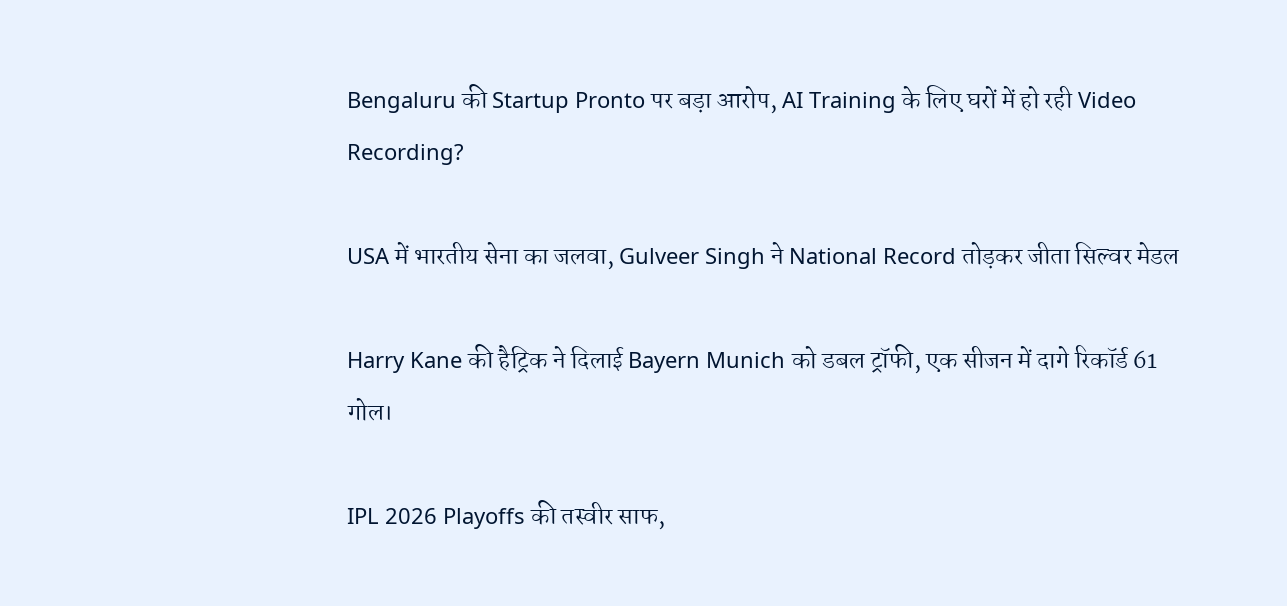Bengaluru की Startup Pronto पर बड़ा आरोप, AI Training के लिए घरों में हो रही Video Recording?

USA में भारतीय सेना का जलवा, Gulveer Singh ने National Record तोड़कर जीता सिल्वर मेडल

Harry Kane की हैट्रिक ने दिलाई Bayern Munich को डबल ट्रॉफी, एक सीजन में दागे रिकॉर्ड 61 गोल।

IPL 2026 Playoffs की तस्वीर साफ,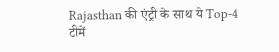Rajasthan की एंट्री के साथ ये Top-4 टीमें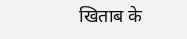खिताब के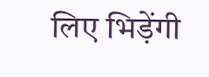लिए भिड़ेंगी